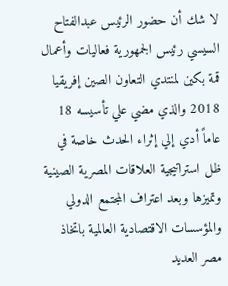لا شك أن حضور الرئيس عبدالفتاح السيسي رئيس الجمهورية فعاليات وأعمال قمة بكين لمنتدي التعاون الصين إفريقيا 2018 والذي مضي علي تأسيسه 18 عاماً أدي إلي إثراء الحدث خاصة في ظل استراتيجية العلاقات المصرية الصينية وتميزها وبعد اعتراف المجتمع الدولي والمؤسسات الاقتصادية العالمية باتخاذ مصر العديد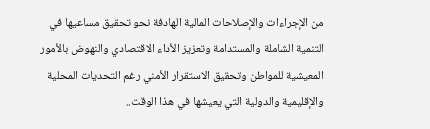من الإجراءات والإصلاحات المالية الهادفة نحو تحقيق مساعيها في التنمية الشاملة والمستدامة وتعزيز الأداء الاقتصادي والنهوض بالأمور المعيشية للمواطن وتحقيق الاستقرار الأمني رغم التحديات المحلية والإقليمية والدولية التي يعيشها في هذا الوقت..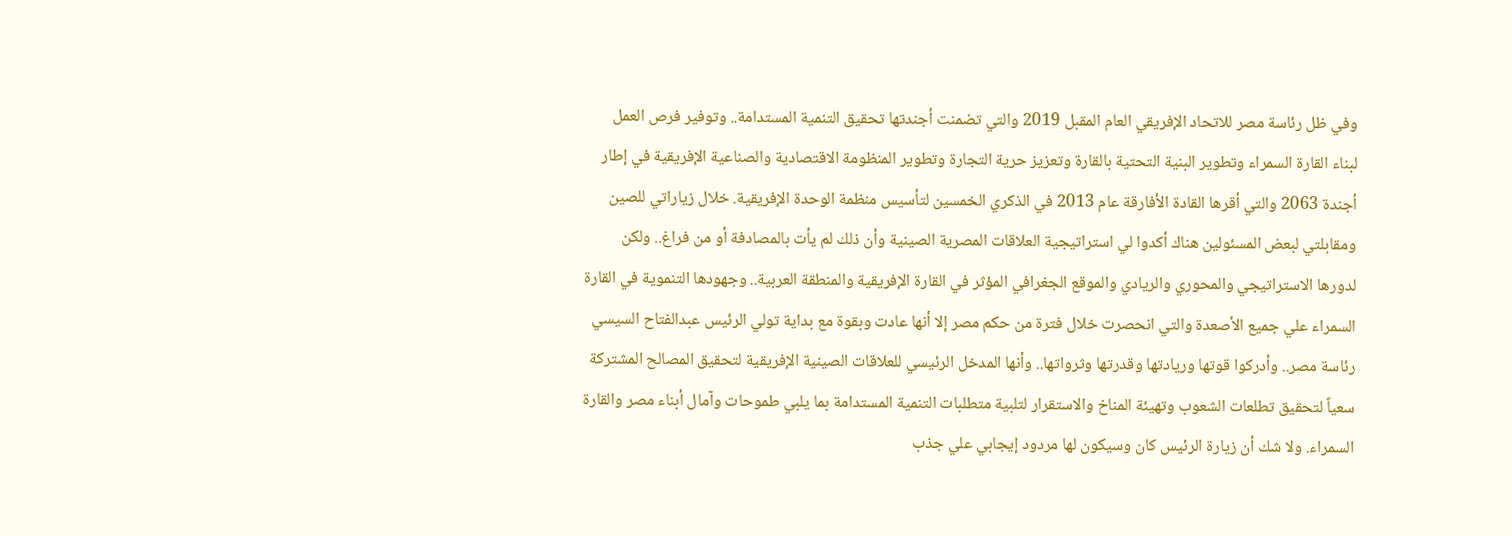وفي ظل رئاسة مصر للاتحاد الإفريقي العام المقبل 2019 والتي تضمنت أجندتها تحقيق التنمية المستدامة.. وتوفير فرص العمل لبناء القارة السمراء وتطوير البنية التحتية بالقارة وتعزيز حرية التجارة وتطوير المنظومة الاقتصادية والصناعية الإفريقية في إطار أجندة 2063 والتي أقرها القادة الأفارقة عام 2013 في الذكري الخمسين لتأسيس منظمة الوحدة الإفريقية. خلال زياراتي للصين ومقابلتي لبعض المسئولين هناك أكدوا لي استراتيجية العلاقات المصرية الصينية وأن ذلك لم يأت بالمصادفة أو من فراغ.. ولكن لدورها الاستراتيجي والمحوري والريادي والموقع الجغرافي المؤثر في القارة الإفريقية والمنطقة العربية.. وجهودها التنموية في القارة السمراء علي جميع الأصعدة والتي انحصرت خلال فترة من حكم مصر إلا أنها عادت وبقوة مع بداية تولي الرئيس عبدالفتاح السيسي رئاسة مصر.. وأدركوا قوتها وريادتها وقدرتها وثرواتها.. وأنها المدخل الرئيسي للعلاقات الصينية الإفريقية لتحقيق المصالح المشتركة سعياً لتحقيق تطلعات الشعوب وتهيئة المناخ والاستقرار لتلبية متطلبات التنمية المستدامة بما يلبي طموحات وآمال أبناء مصر والقارة السمراء. ولا شك أن زيارة الرئيس كان وسيكون لها مردود إيجابي علي جذب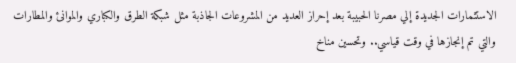الاستثمارات الجديدة إلي مصرنا الحبيبة بعد إحراز العديد من المشروعات الجاذبة مثل شبكة الطرق والكباري والموانئ والمطارات والتي تم إنجازها في وقت قياسي.. وتحسين مناخ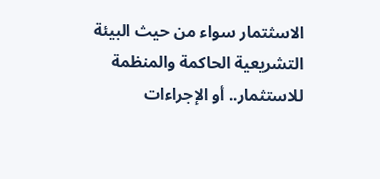الاسثتمار سواء من حيث البيئة التشريعية الحاكمة والمنظمة للاستثمار.. أو الإجراءات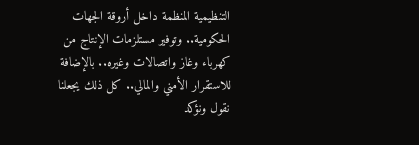التنظيمية المنظمة داخل أروقة الجهات الحكومية.. وتوفير مستلزمات الإنتاج من كهرباء وغاز واتصالات وغيره.. بالإضافة للاستقرار الأمني والمالي.. كل ذلك يجعلنا نقول ونؤكد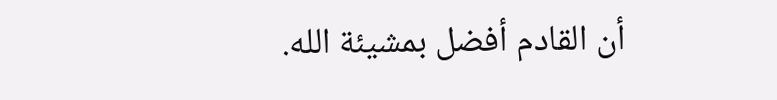أن القادم أفضل بمشيئة الله.